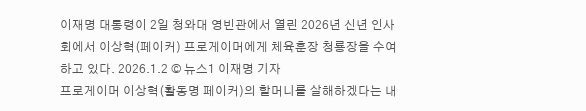이재명 대통령이 2일 청와대 영빈관에서 열린 2026년 신년 인사회에서 이상혁(페이커) 프로게이머에게 체육훈장 청룡장을 수여하고 있다. 2026.1.2 © 뉴스1 이재명 기자
프로게이머 이상혁(활동명 페이커)의 할머니를 살해하겠다는 내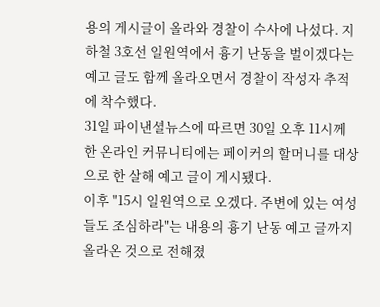용의 게시글이 올라와 경찰이 수사에 나섰다. 지하철 3호선 일원역에서 흉기 난동을 벌이겠다는 예고 글도 함께 올라오면서 경찰이 작성자 추적에 착수했다.
31일 파이낸셜뉴스에 따르면 30일 오후 11시께 한 온라인 커뮤니티에는 페이커의 할머니를 대상으로 한 살해 예고 글이 게시됐다.
이후 "15시 일원역으로 오겠다. 주변에 있는 여성들도 조심하라"는 내용의 흉기 난동 예고 글까지 올라온 것으로 전해졌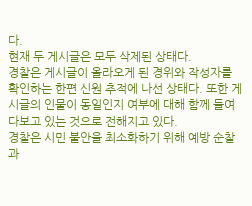다.
현재 두 게시글은 모두 삭제된 상태다.
경찰은 게시글이 올라오게 된 경위와 작성자를 확인하는 한편 신원 추적에 나선 상태다. 또한 게시글의 인물이 동일인지 여부에 대해 함께 들여다보고 있는 것으로 전해지고 있다.
경찰은 시민 불안을 최소화하기 위해 예방 순찰과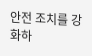안전 조치를 강화하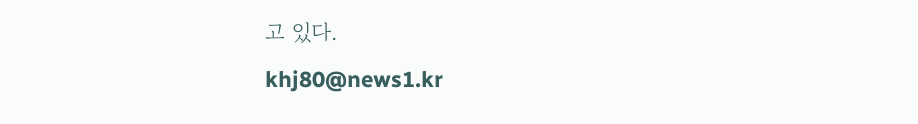고 있다.
khj80@news1.kr